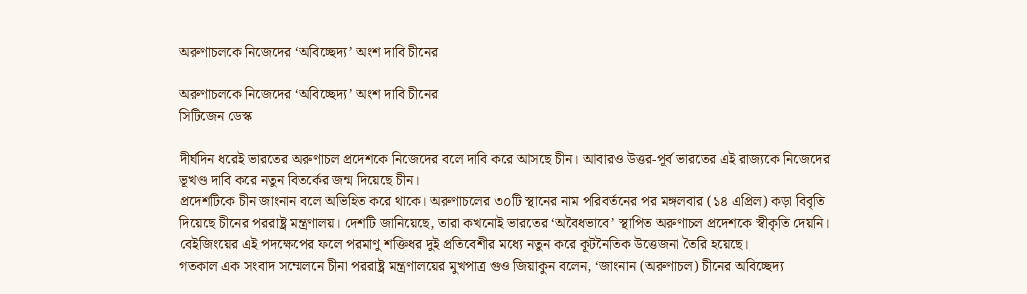অরুণাচলকে নিজেদের ‘অবিচ্ছেদ্য’ অংশ দাবি চীনের

অরুণাচলকে নিজেদের ‘অবিচ্ছেদ্য’ অংশ দাবি চীনের
সিটিজেন ডেস্ক

দীর্ঘদিন ধরেই ভারতের অরুণাচল প্রদেশকে নিজেদের বলে দাবি করে আসছে চীন। আবারও উত্তর-পূর্ব ভারতের এই রাজ্যকে নিজেদের ভূখণ্ড দাবি করে নতুন বিতর্কের জন্ম দিয়েছে চীন।
প্রদেশটিকে চীন জাংনান বলে অভিহিত করে থাকে। অরুণাচলের ৩০টি স্থানের নাম পরিবর্তনের পর মঙ্গলবার (১৪ এপ্রিল) কড়া বিবৃতি দিয়েছে চীনের পররাষ্ট্র মন্ত্রণালয়। দেশটি জানিয়েছে, তারা কখনোই ভারতের ‘অবৈধভাবে’ স্থাপিত অরুণাচল প্রদেশকে স্বীকৃতি দেয়নি। বেইজিংয়ের এই পদক্ষেপের ফলে পরমাণু শক্তিধর দুই প্রতিবেশীর মধ্যে নতুন করে কূটনৈতিক উত্তেজনা তৈরি হয়েছে।
গতকাল এক সংবাদ সম্মেলনে চীনা পররাষ্ট্র মন্ত্রণালয়ের মুখপাত্র গুও জিয়াকুন বলেন, ‘জাংনান (অরুণাচল) চীনের অবিচ্ছেদ্য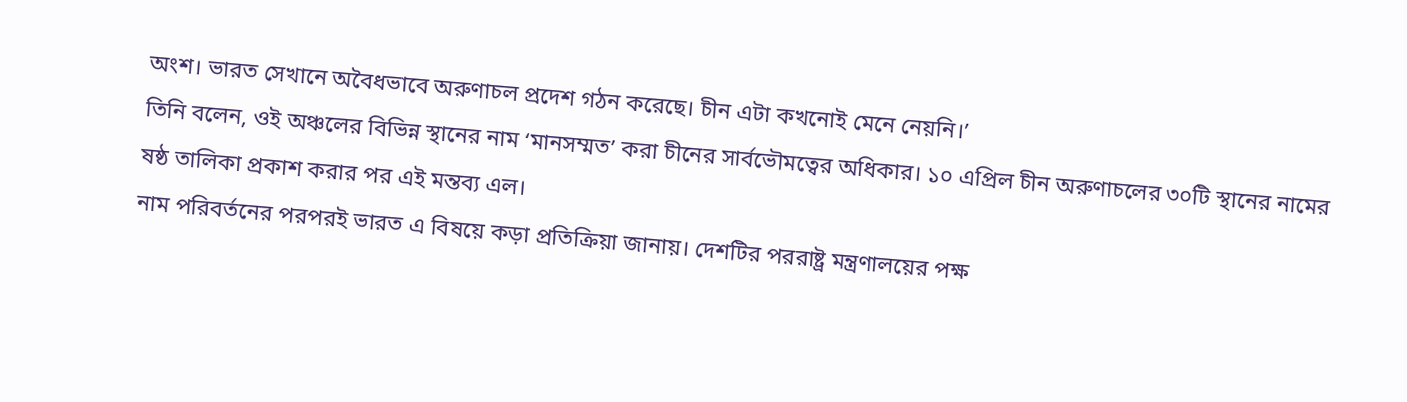অংশ। ভারত সেখানে অবৈধভাবে অরুণাচল প্রদেশ গঠন করেছে। চীন এটা কখনোই মেনে নেয়নি।’
তিনি বলেন, ওই অঞ্চলের বিভিন্ন স্থানের নাম ‘মানসম্মত’ করা চীনের সার্বভৌমত্বের অধিকার। ১০ এপ্রিল চীন অরুণাচলের ৩০টি স্থানের নামের ষষ্ঠ তালিকা প্রকাশ করার পর এই মন্তব্য এল।
নাম পরিবর্তনের পরপরই ভারত এ বিষয়ে কড়া প্রতিক্রিয়া জানায়। দেশটির পররাষ্ট্র মন্ত্রণালয়ের পক্ষ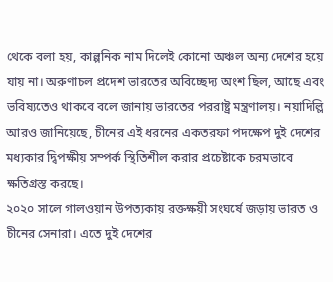থেকে বলা হয়, কাল্পনিক নাম দিলেই কোনো অঞ্চল অন্য দেশের হয়ে যায় না। অরুণাচল প্রদেশ ভারতের অবিচ্ছেদ্য অংশ ছিল, আছে এবং ভবিষ্যতেও থাকবে বলে জানায় ভারতের পররাষ্ট্র মন্ত্রণালয়। নয়াদিল্লি আরও জানিয়েছে, চীনের এই ধরনের একতরফা পদক্ষেপ দুই দেশের মধ্যকার দ্বিপক্ষীয় সম্পর্ক স্থিতিশীল করার প্রচেষ্টাকে চরমভাবে ক্ষতিগ্রস্ত করছে।
২০২০ সালে গালওয়ান উপত্যকায় রক্তক্ষয়ী সংঘর্ষে জড়ায় ভারত ও চীনের সেনারা। এতে দুই দেশের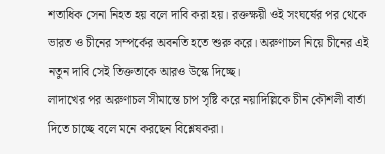শতাধিক সেনা নিহত হয় বলে দাবি করা হয়। রক্তক্ষয়ী ওই সংঘর্ষের পর থেকে ভারত ও চীনের সম্পর্কের অবনতি হতে শুরু করে। অরুণাচল নিয়ে চীনের এই নতুন দাবি সেই তিক্ততাকে আরও উস্কে দিচ্ছে।
লাদাখের পর অরুণাচল সীমান্তে চাপ সৃষ্টি করে নয়াদিল্লিকে চীন কৌশলী বার্তা দিতে চাচ্ছে বলে মনে করছেন বিশ্লেষকরা।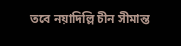তবে নয়াদিল্লি চীন সীমান্ত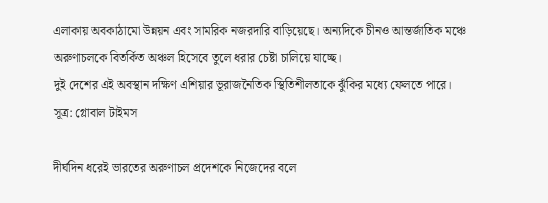এলাকায় অবকাঠামো উন্নয়ন এবং সামরিক নজরদারি বাড়িয়েছে। অন্যদিকে চীনও আন্তর্জাতিক মঞ্চে অরুণাচলকে বিতর্কিত অঞ্চল হিসেবে তুলে ধরার চেষ্টা চালিয়ে যাচ্ছে।
দুই দেশের এই অবস্থান দক্ষিণ এশিয়ার ভূরাজনৈতিক স্থিতিশীলতাকে ঝুঁকির মধ্যে ফেলতে পারে।
সূত্র: গ্লোবাল টাইমস

দীর্ঘদিন ধরেই ভারতের অরুণাচল প্রদেশকে নিজেদের বলে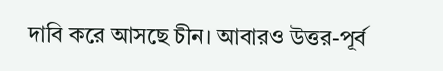দাবি করে আসছে চীন। আবারও উত্তর-পূর্ব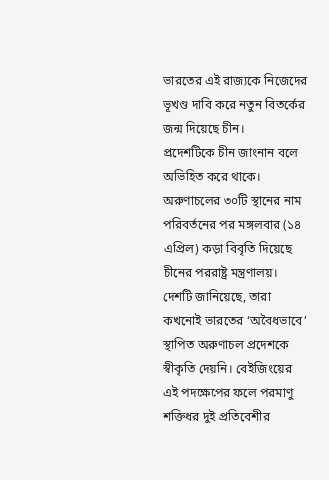ভারতের এই রাজ্যকে নিজেদের ভূখণ্ড দাবি করে নতুন বিতর্কের জন্ম দিয়েছে চীন।
প্রদেশটিকে চীন জাংনান বলে অভিহিত করে থাকে। অরুণাচলের ৩০টি স্থানের নাম পরিবর্তনের পর মঙ্গলবার (১৪ এপ্রিল) কড়া বিবৃতি দিয়েছে চীনের পররাষ্ট্র মন্ত্রণালয়। দেশটি জানিয়েছে, তারা কখনোই ভারতের ‘অবৈধভাবে’ স্থাপিত অরুণাচল প্রদেশকে স্বীকৃতি দেয়নি। বেইজিংয়ের এই পদক্ষেপের ফলে পরমাণু শক্তিধর দুই প্রতিবেশীর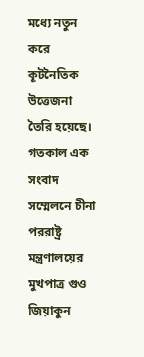মধ্যে নতুন করে কূটনৈতিক উত্তেজনা তৈরি হয়েছে।
গতকাল এক সংবাদ সম্মেলনে চীনা পররাষ্ট্র মন্ত্রণালয়ের মুখপাত্র গুও জিয়াকুন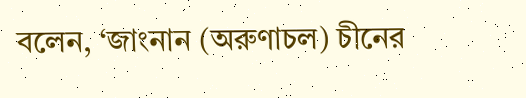বলেন, ‘জাংনান (অরুণাচল) চীনের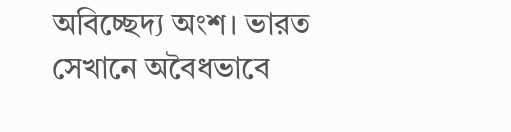অবিচ্ছেদ্য অংশ। ভারত সেখানে অবৈধভাবে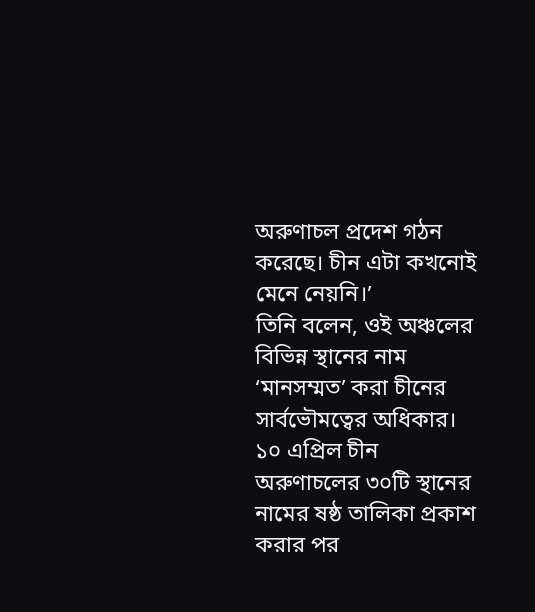অরুণাচল প্রদেশ গঠন করেছে। চীন এটা কখনোই মেনে নেয়নি।’
তিনি বলেন, ওই অঞ্চলের বিভিন্ন স্থানের নাম ‘মানসম্মত’ করা চীনের সার্বভৌমত্বের অধিকার। ১০ এপ্রিল চীন অরুণাচলের ৩০টি স্থানের নামের ষষ্ঠ তালিকা প্রকাশ করার পর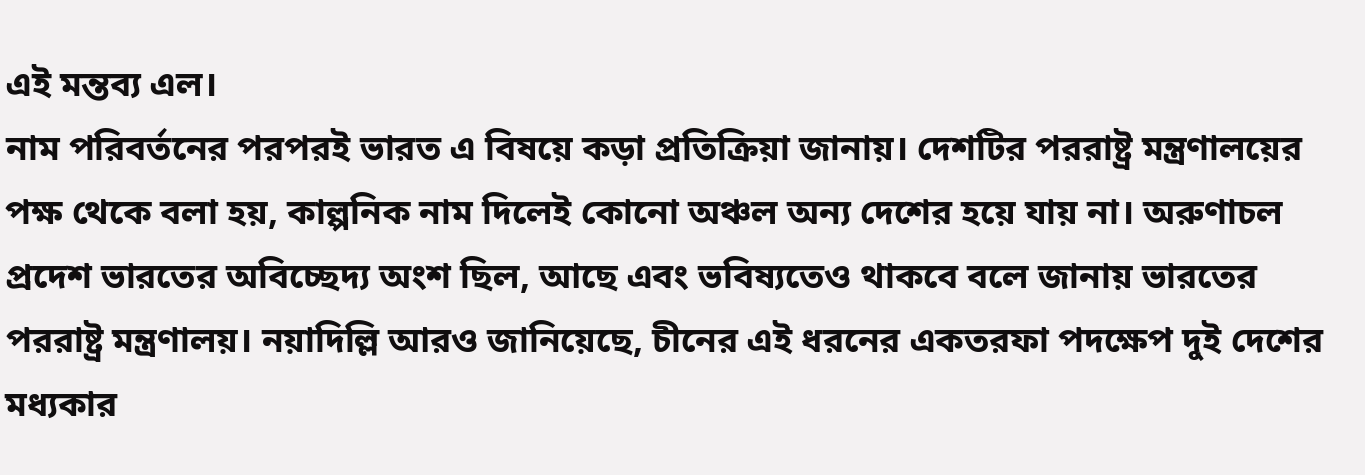এই মন্তব্য এল।
নাম পরিবর্তনের পরপরই ভারত এ বিষয়ে কড়া প্রতিক্রিয়া জানায়। দেশটির পররাষ্ট্র মন্ত্রণালয়ের পক্ষ থেকে বলা হয়, কাল্পনিক নাম দিলেই কোনো অঞ্চল অন্য দেশের হয়ে যায় না। অরুণাচল প্রদেশ ভারতের অবিচ্ছেদ্য অংশ ছিল, আছে এবং ভবিষ্যতেও থাকবে বলে জানায় ভারতের পররাষ্ট্র মন্ত্রণালয়। নয়াদিল্লি আরও জানিয়েছে, চীনের এই ধরনের একতরফা পদক্ষেপ দুই দেশের মধ্যকার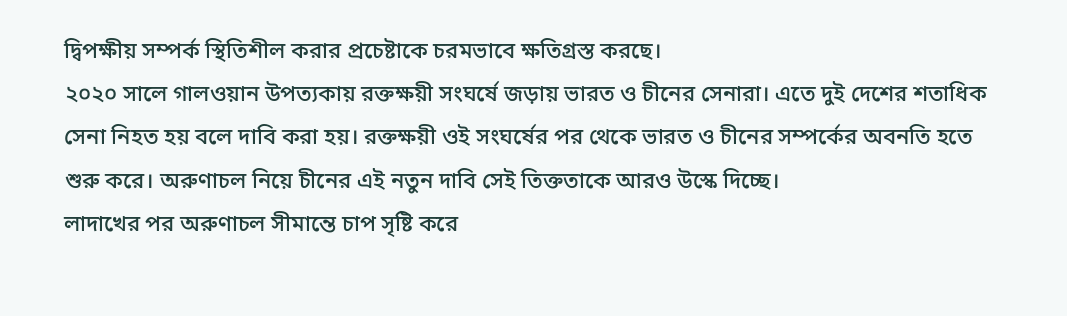দ্বিপক্ষীয় সম্পর্ক স্থিতিশীল করার প্রচেষ্টাকে চরমভাবে ক্ষতিগ্রস্ত করছে।
২০২০ সালে গালওয়ান উপত্যকায় রক্তক্ষয়ী সংঘর্ষে জড়ায় ভারত ও চীনের সেনারা। এতে দুই দেশের শতাধিক সেনা নিহত হয় বলে দাবি করা হয়। রক্তক্ষয়ী ওই সংঘর্ষের পর থেকে ভারত ও চীনের সম্পর্কের অবনতি হতে শুরু করে। অরুণাচল নিয়ে চীনের এই নতুন দাবি সেই তিক্ততাকে আরও উস্কে দিচ্ছে।
লাদাখের পর অরুণাচল সীমান্তে চাপ সৃষ্টি করে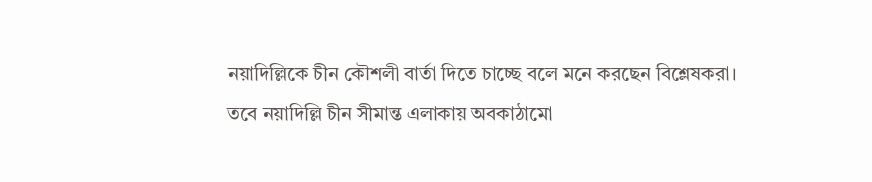নয়াদিল্লিকে চীন কৌশলী বার্তা দিতে চাচ্ছে বলে মনে করছেন বিশ্লেষকরা।
তবে নয়াদিল্লি চীন সীমান্ত এলাকায় অবকাঠামো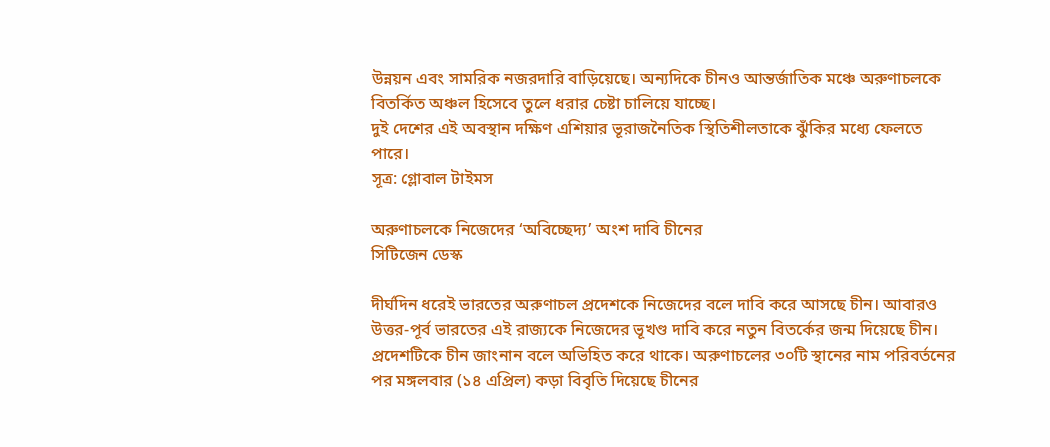উন্নয়ন এবং সামরিক নজরদারি বাড়িয়েছে। অন্যদিকে চীনও আন্তর্জাতিক মঞ্চে অরুণাচলকে বিতর্কিত অঞ্চল হিসেবে তুলে ধরার চেষ্টা চালিয়ে যাচ্ছে।
দুই দেশের এই অবস্থান দক্ষিণ এশিয়ার ভূরাজনৈতিক স্থিতিশীলতাকে ঝুঁকির মধ্যে ফেলতে পারে।
সূত্র: গ্লোবাল টাইমস

অরুণাচলকে নিজেদের ‘অবিচ্ছেদ্য’ অংশ দাবি চীনের
সিটিজেন ডেস্ক

দীর্ঘদিন ধরেই ভারতের অরুণাচল প্রদেশকে নিজেদের বলে দাবি করে আসছে চীন। আবারও উত্তর-পূর্ব ভারতের এই রাজ্যকে নিজেদের ভূখণ্ড দাবি করে নতুন বিতর্কের জন্ম দিয়েছে চীন।
প্রদেশটিকে চীন জাংনান বলে অভিহিত করে থাকে। অরুণাচলের ৩০টি স্থানের নাম পরিবর্তনের পর মঙ্গলবার (১৪ এপ্রিল) কড়া বিবৃতি দিয়েছে চীনের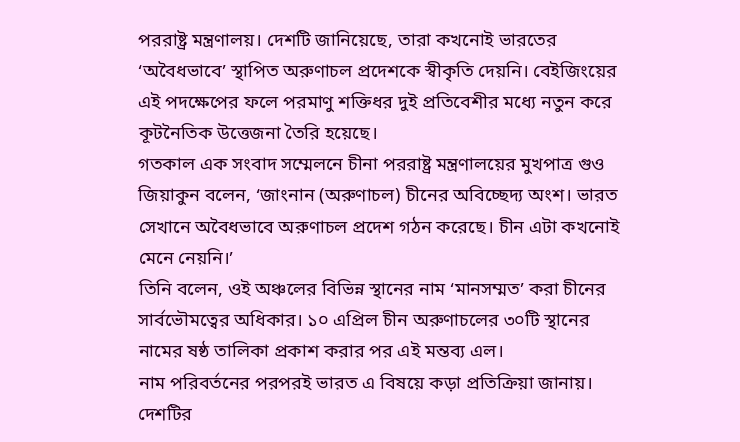পররাষ্ট্র মন্ত্রণালয়। দেশটি জানিয়েছে, তারা কখনোই ভারতের ‘অবৈধভাবে’ স্থাপিত অরুণাচল প্রদেশকে স্বীকৃতি দেয়নি। বেইজিংয়ের এই পদক্ষেপের ফলে পরমাণু শক্তিধর দুই প্রতিবেশীর মধ্যে নতুন করে কূটনৈতিক উত্তেজনা তৈরি হয়েছে।
গতকাল এক সংবাদ সম্মেলনে চীনা পররাষ্ট্র মন্ত্রণালয়ের মুখপাত্র গুও জিয়াকুন বলেন, ‘জাংনান (অরুণাচল) চীনের অবিচ্ছেদ্য অংশ। ভারত সেখানে অবৈধভাবে অরুণাচল প্রদেশ গঠন করেছে। চীন এটা কখনোই মেনে নেয়নি।’
তিনি বলেন, ওই অঞ্চলের বিভিন্ন স্থানের নাম ‘মানসম্মত’ করা চীনের সার্বভৌমত্বের অধিকার। ১০ এপ্রিল চীন অরুণাচলের ৩০টি স্থানের নামের ষষ্ঠ তালিকা প্রকাশ করার পর এই মন্তব্য এল।
নাম পরিবর্তনের পরপরই ভারত এ বিষয়ে কড়া প্রতিক্রিয়া জানায়। দেশটির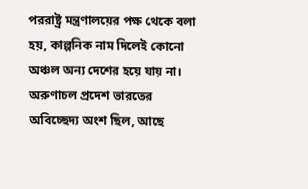পররাষ্ট্র মন্ত্রণালয়ের পক্ষ থেকে বলা হয়, কাল্পনিক নাম দিলেই কোনো অঞ্চল অন্য দেশের হয়ে যায় না। অরুণাচল প্রদেশ ভারতের অবিচ্ছেদ্য অংশ ছিল, আছে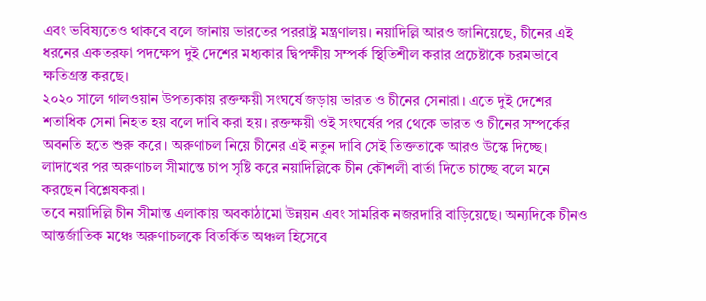এবং ভবিষ্যতেও থাকবে বলে জানায় ভারতের পররাষ্ট্র মন্ত্রণালয়। নয়াদিল্লি আরও জানিয়েছে, চীনের এই ধরনের একতরফা পদক্ষেপ দুই দেশের মধ্যকার দ্বিপক্ষীয় সম্পর্ক স্থিতিশীল করার প্রচেষ্টাকে চরমভাবে ক্ষতিগ্রস্ত করছে।
২০২০ সালে গালওয়ান উপত্যকায় রক্তক্ষয়ী সংঘর্ষে জড়ায় ভারত ও চীনের সেনারা। এতে দুই দেশের শতাধিক সেনা নিহত হয় বলে দাবি করা হয়। রক্তক্ষয়ী ওই সংঘর্ষের পর থেকে ভারত ও চীনের সম্পর্কের অবনতি হতে শুরু করে। অরুণাচল নিয়ে চীনের এই নতুন দাবি সেই তিক্ততাকে আরও উস্কে দিচ্ছে।
লাদাখের পর অরুণাচল সীমান্তে চাপ সৃষ্টি করে নয়াদিল্লিকে চীন কৌশলী বার্তা দিতে চাচ্ছে বলে মনে করছেন বিশ্লেষকরা।
তবে নয়াদিল্লি চীন সীমান্ত এলাকায় অবকাঠামো উন্নয়ন এবং সামরিক নজরদারি বাড়িয়েছে। অন্যদিকে চীনও আন্তর্জাতিক মঞ্চে অরুণাচলকে বিতর্কিত অঞ্চল হিসেবে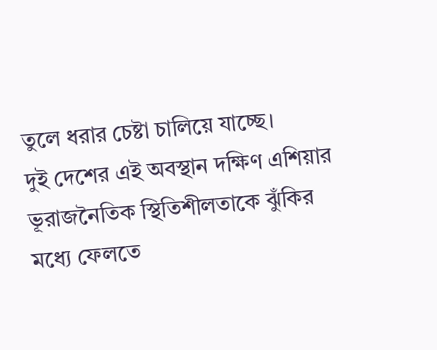তুলে ধরার চেষ্টা চালিয়ে যাচ্ছে।
দুই দেশের এই অবস্থান দক্ষিণ এশিয়ার ভূরাজনৈতিক স্থিতিশীলতাকে ঝুঁকির মধ্যে ফেলতে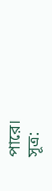পারে।
সূত্র: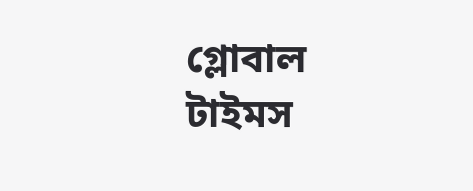গ্লোবাল টাইমস